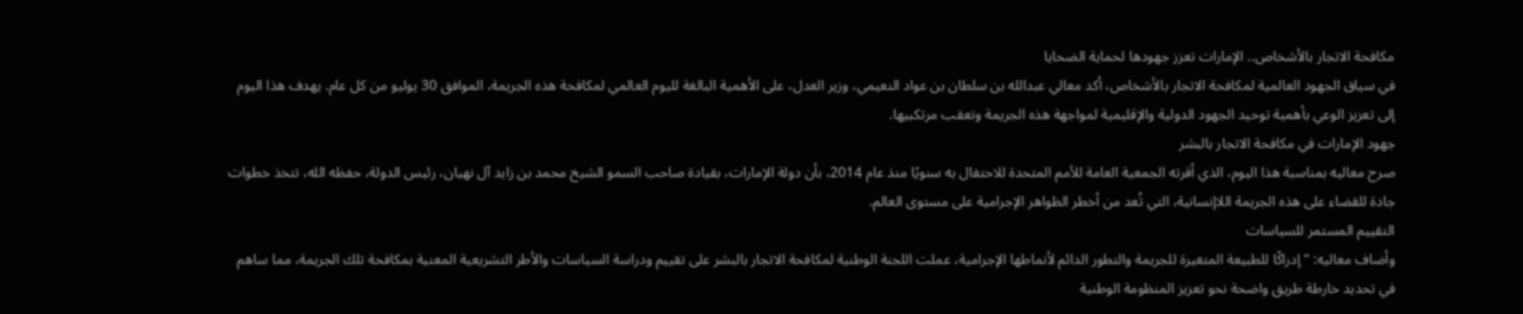مكافحة الاتجار بالأشخاص.. الإمارات تعزز جهودها لحماية الضحايا
في سياق الجهود العالمية لمكافحة الاتجار بالأشخاص، أكد معالي عبدالله بن سلطان بن عواد النعيمي، وزير العدل، على الأهمية البالغة لليوم العالمي لمكافحة هذه الجريمة، الموافق 30 يوليو من كل عام. يهدف هذا اليوم إلى تعزيز الوعي بأهمية توحيد الجهود الدولية والإقليمية لمواجهة هذه الجريمة وتعقب مرتكبيها.
جهود الإمارات في مكافحة الاتجار بالبشر
صرح معاليه بمناسبة هذا اليوم، الذي أقرته الجمعية العامة للأمم المتحدة للاحتفال به سنويًا منذ عام 2014، بأن دولة الإمارات، بقيادة صاحب السمو الشيخ محمد بن زايد آل نهيان، رئيس الدولة، حفظه الله، تتخذ خطوات جادة للقضاء على هذه الجريمة اللاإنسانية، التي تُعد من أخطر الظواهر الإجرامية على مستوى العالم.
التقييم المستمر للسياسات
وأضاف معاليه: “إدراكًا للطبيعة المتغيرة للجريمة والتطور الدائم لأنماطها الإجرامية، عملت اللجنة الوطنية لمكافحة الاتجار بالبشر على تقييم ودراسة السياسات والأطر التشريعية المعنية بمكافحة تلك الجريمة، مما ساهم في تحديد خارطة طريق واضحة نحو تعزيز المنظومة الوطنية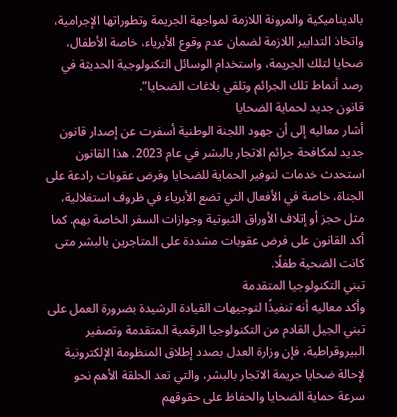بالديناميكية والمرونة اللازمة لمواجهة الجريمة وتطوراتها الإجرامية، واتخاذ التدابير اللازمة لضمان عدم وقوع الأبرياء، خاصة الأطفال، ضحايا لتلك الجريمة، واستخدام الوسائل التكنولوجية الحديثة في رصد أنماط تلك الجرائم وتلقي بلاغات الضحايا”.
قانون جديد لحماية الضحايا
أشار معاليه إلى أن جهود اللجنة الوطنية أسفرت عن إصدار قانون جديد لمكافحة جرائم الاتجار بالبشر في عام 2023. هذا القانون استحدث خدمات لتوفير الحماية للضحايا وفرض عقوبات رادعة على الجناة، خاصة في الأفعال التي تضع الأبرياء في ظروف استغلالية، مثل حجز أو إتلاف الأوراق الثبوتية وجوازات السفر الخاصة بهم. كما أكد القانون على فرض عقوبات مشددة على المتاجرين بالبشر متى كانت الضحية طفلًا.
تبني التكنولوجيا المتقدمة
وأكد معاليه أنه تنفيذًا لتوجيهات القيادة الرشيدة بضرورة العمل على تبني الجيل القادم من التكنولوجيا الرقمية المتقدمة وتصفير البيروقراطية، فإن وزارة العدل بصدد إطلاق المنظومة الإلكترونية لإحالة ضحايا جريمة الاتجار بالبشر، والتي تعد الحلقة الأهم نحو سرعة حماية الضحايا والحفاظ على حقوقهم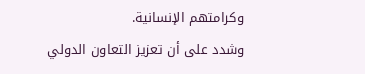وكرامتهم الإنسانية.
وشدد على أن تعزيز التعاون الدولي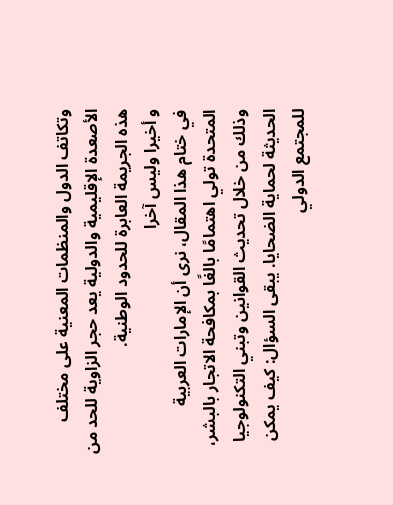وتكاتف الدول والمنظمات المعنية على مختلف الأصعدة الإقليمية والدولية يعد حجر الزاوية للحد من هذه الجريمة العابرة للحدود الوطنية.
و أخيرا وليس آخرا
في ختام هذا المقال، نرى أن الإمارات العربية المتحدة تولي اهتمامًا بالغًا بمكافحة الاتجار بالبشر، وذلك من خلال تحديث القوانين وتبني التكنولوجيا الحديثة لحماية الضحايا. يبقى السؤال: كيف يمكن للمجتمع الدولي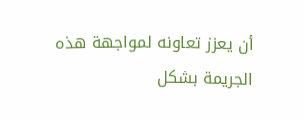أن يعزز تعاونه لمواجهة هذه الجريمة بشكل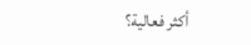أكثر فعالية؟